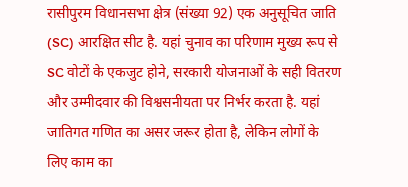रासीपुरम विधानसभा क्षेत्र (संख्या 92) एक अनुसूचित जाति (SC) आरक्षित सीट है. यहां चुनाव का परिणाम मुख्य रूप से SC वोटों के एकजुट होने, सरकारी योजनाओं के सही वितरण और उम्मीदवार की विश्वसनीयता पर निर्भर करता है. यहां जातिगत गणित का असर जरूर होता है, लेकिन लोगों के लिए काम का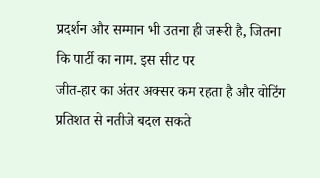प्रदर्शन और सम्मान भी उतना ही जरूरी है, जितना कि पार्टी का नाम. इस सीट पर
जीत-हार का अंतर अक्सर कम रहता है और वोटिंग प्रतिशत से नतीजे बदल सकते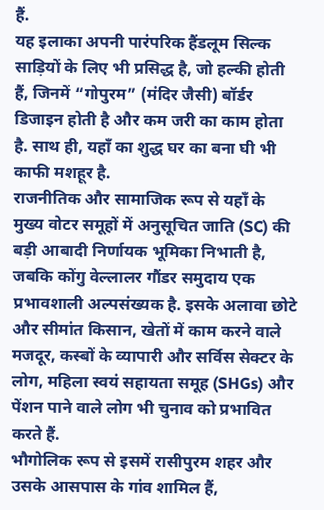हैं.
यह इलाका अपनी पारंपरिक हैंडलूम सिल्क साड़ियों के लिए भी प्रसिद्ध है, जो हल्की होती हैं, जिनमें “गोपुरम” (मंदिर जैसी) बॉर्डर डिजाइन होती है और कम जरी का काम होता है. साथ ही, यहाँ का शुद्ध घर का बना घी भी काफी मशहूर है.
राजनीतिक और सामाजिक रूप से यहाँ के मुख्य वोटर समूहों में अनुसूचित जाति (SC) की बड़ी आबादी निर्णायक भूमिका निभाती है, जबकि कोंगु वेल्लालर गौंडर समुदाय एक प्रभावशाली अल्पसंख्यक है. इसके अलावा छोटे और सीमांत किसान, खेतों में काम करने वाले मजदूर, कस्बों के व्यापारी और सर्विस सेक्टर के लोग, महिला स्वयं सहायता समूह (SHGs) और पेंशन पाने वाले लोग भी चुनाव को प्रभावित करते हैं.
भौगोलिक रूप से इसमें रासीपुरम शहर और उसके आसपास के गांव शामिल हैं,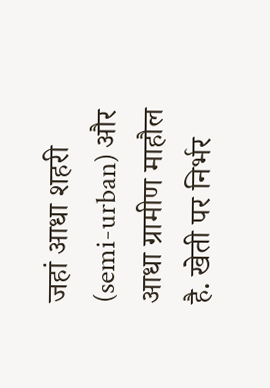जहां आधा शहरी (semi-urban) और आधा ग्रामीण माहौल है. खेती पर निर्भर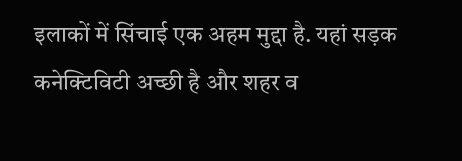इलाकों में सिंचाई एक अहम मुद्दा है. यहां सड़क कनेक्टिविटी अच्छी है और शहर व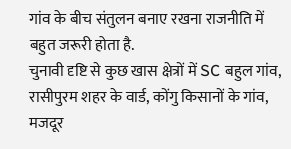गांव के बीच संतुलन बनाए रखना राजनीति में बहुत जरूरी होता है.
चुनावी दृष्टि से कुछ खास क्षेत्रों में SC बहुल गांव, रासीपुरम शहर के वार्ड, कोंगु किसानों के गांव, मजदूर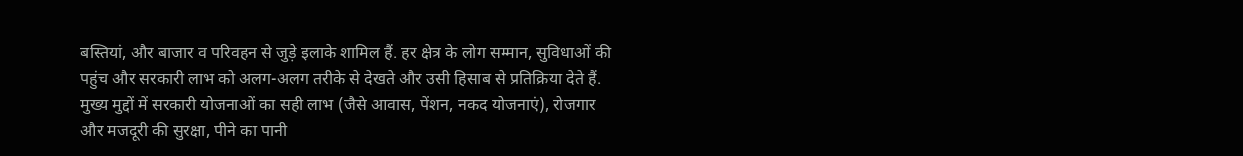बस्तियां, और बाजार व परिवहन से जुड़े इलाके शामिल हैं. हर क्षेत्र के लोग सम्मान, सुविधाओं की पहुंच और सरकारी लाभ को अलग-अलग तरीके से देखते और उसी हिसाब से प्रतिक्रिया देते हैं.
मुख्य मुद्दों में सरकारी योजनाओं का सही लाभ (जैसे आवास, पेंशन, नकद योजनाएं), रोजगार और मजदूरी की सुरक्षा, पीने का पानी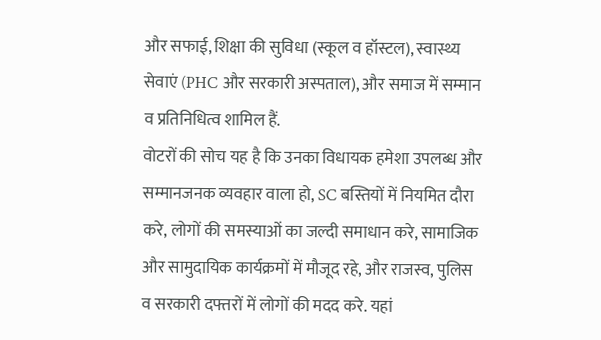और सफाई, शिक्षा की सुविधा (स्कूल व हॉस्टल), स्वास्थ्य सेवाएं (PHC और सरकारी अस्पताल), और समाज में सम्मान व प्रतिनिधित्व शामिल हैं.
वोटरों की सोच यह है कि उनका विधायक हमेशा उपलब्ध और सम्मानजनक व्यवहार वाला हो, SC बस्तियों में नियमित दौरा करे, लोगों की समस्याओं का जल्दी समाधान करे, सामाजिक और सामुदायिक कार्यक्रमों में मौजूद रहे, और राजस्व, पुलिस व सरकारी दफ्तरों में लोगों की मदद करे. यहां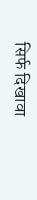सिर्फ दिखावा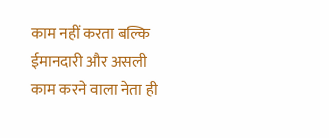काम नहीं करता बल्कि ईमानदारी और असली काम करने वाला नेता ही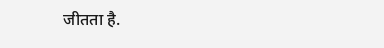जीतता है.